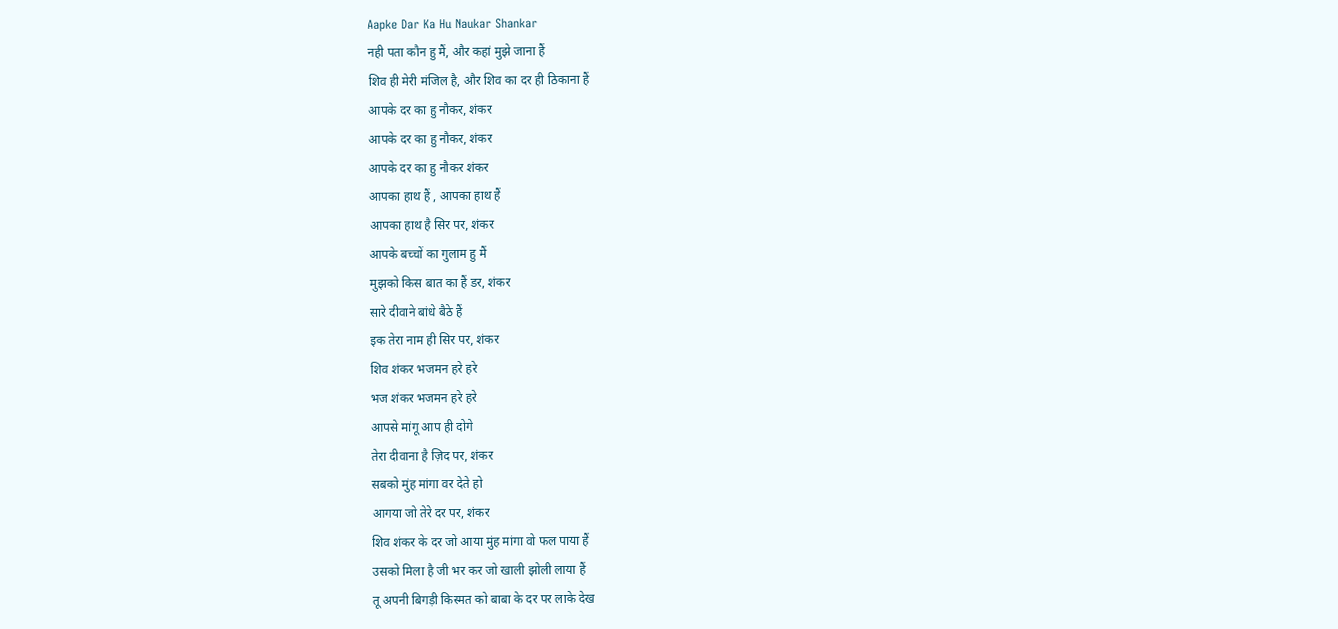Aapke Dar Ka Hu Naukar Shankar
नही पता कौन हु मैं, और कहां मुझे जाना हैं
शिव ही मेरी मंजिल है, और शिव का दर ही ठिकाना हैं
आपके दर का हु नौकर, शंकर
आपके दर का हु नौकर, शंकर
आपके दर का हु नौकर शंकर
आपका हाथ हैं , आपका हाथ हैं
आपका हाथ है सिर पर, शंकर
आपके बच्चों का गुलाम हु मैं
मुझको किस बात का हैं डर, शंकर
सारे दीवाने बांधे बैठे हैं
इक तेरा नाम ही सिर पर, शंकर
शिव शंकर भजमन हरे हरे
भज शंकर भजमन हरे हरे
आपसे मांगू आप ही दोगे
तेरा दीवाना है ज़िद पर, शंकर
सबको मुंह मांगा वर देते हो
आगया जो तेरे दर पर, शंकर
शिव शंकर के दर जो आया मुंह मांगा वो फल पाया हैं
उसको मिला है जी भर कर जो खाली झोली लाया हैं
तू अपनी बिगड़ी किस्मत को बाबा के दर पर लाके देख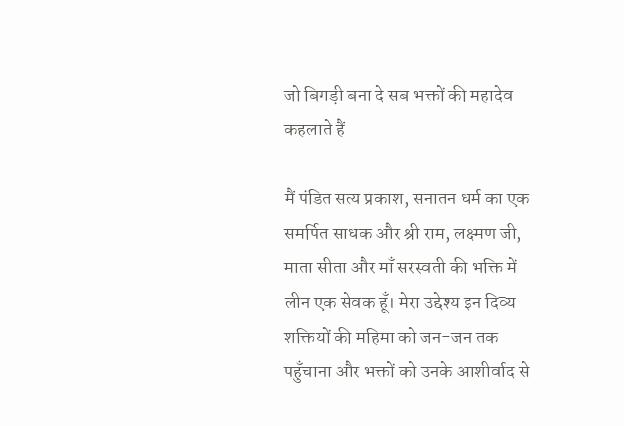जो बिगड़ी बना दे सब भक्तों की महादेव कहलाते हैं

मैं पंडित सत्य प्रकाश, सनातन धर्म का एक समर्पित साधक और श्री राम, लक्ष्मण जी, माता सीता और माँ सरस्वती की भक्ति में लीन एक सेवक हूँ। मेरा उद्देश्य इन दिव्य शक्तियों की महिमा को जन-जन तक पहुँचाना और भक्तों को उनके आशीर्वाद से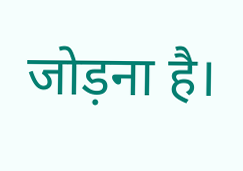जोड़ना है।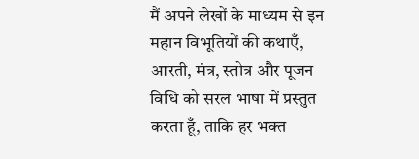मैं अपने लेखों के माध्यम से इन महान विभूतियों की कथाएँ, आरती, मंत्र, स्तोत्र और पूजन विधि को सरल भाषा में प्रस्तुत करता हूँ, ताकि हर भक्त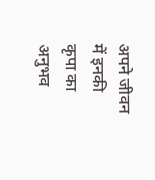अपने जीवन में इनकी कृपा का अनुभव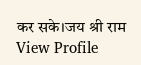कर सके।जय श्री राम View Profile